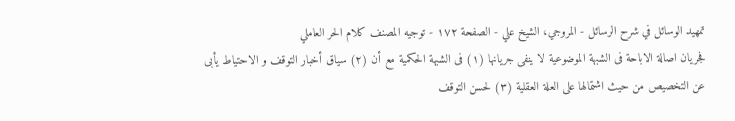تمهيد الوسائل في شرح الرسائل - المروجي، الشيخ علي - الصفحة ١٧٢ - توجيه المصنف كلام الحر العاملي
فجريان اصالة الاباحة فى الشبهة الموضوعية لا ينفى جريانها (١) فى الشبهة الحكمية مع أن (٢) سياق أخبار التوقف و الاحتياط يأبى عن التخصيص من حيث اشتمالها على العلة العقلية (٣) لحسن التوقف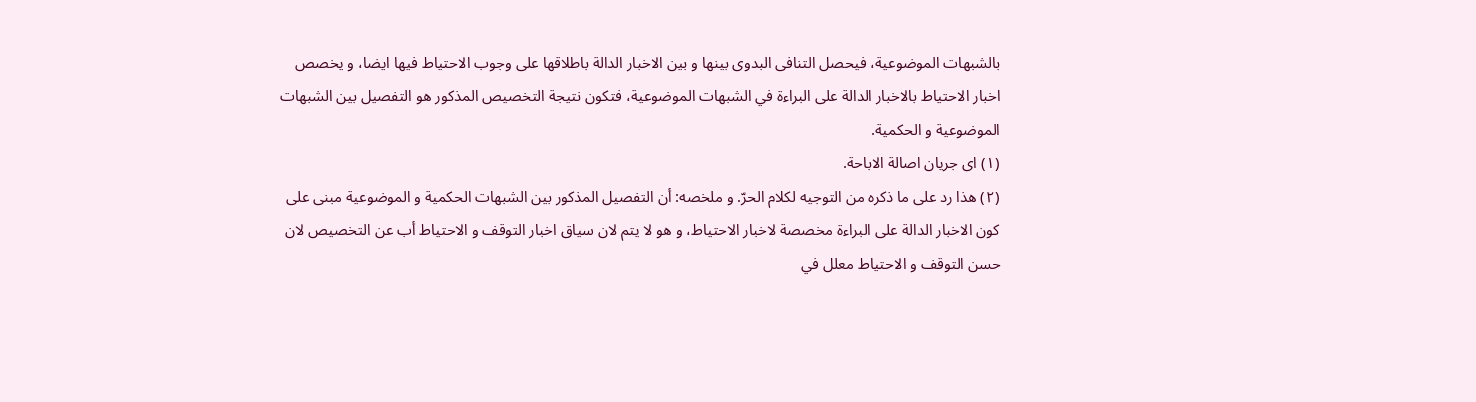بالشبهات الموضوعية، فيحصل التنافى البدوى بينها و بين الاخبار الدالة باطلاقها على وجوب الاحتياط فيها ايضا، و يخصص اخبار الاحتياط بالاخبار الدالة على البراءة في الشبهات الموضوعية، فتكون نتيجة التخصيص المذكور هو التفصيل بين الشبهات الموضوعية و الحكمية.
(١) اى جريان اصالة الاباحة.
(٢) هذا رد على ما ذكره من التوجيه لكلام الحرّ. و ملخصه: أن التفصيل المذكور بين الشبهات الحكمية و الموضوعية مبنى على كون الاخبار الدالة على البراءة مخصصة لاخبار الاحتياط، و هو لا يتم لان سياق اخبار التوقف و الاحتياط أب عن التخصيص لان حسن التوقف و الاحتياط معلل في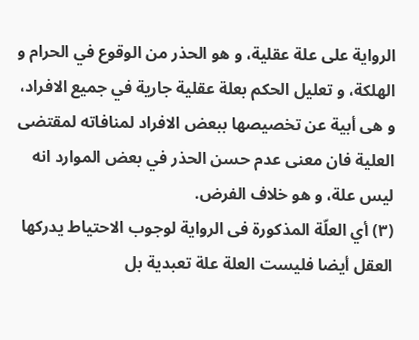الرواية على علة عقلية، و هو الحذر من الوقوع في الحرام و الهلكة، و تعليل الحكم بعلة عقلية جارية في جميع الافراد، و هى أبية عن تخصيصها ببعض الافراد لمنافاته لمقتضى العلية فان معنى عدم حسن الحذر في بعض الموارد انه ليس علة، و هو خلاف الفرض.
(٣) أي العلّة المذكورة فى الرواية لوجوب الاحتياط يدركها العقل أيضا فليست العلة علة تعبدية بل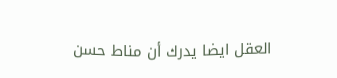العقل ايضا يدرك أن مناط حسن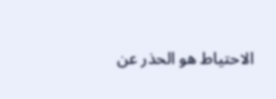الاحتياط هو الحذر عن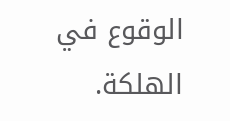الوقوع في الهلكة.